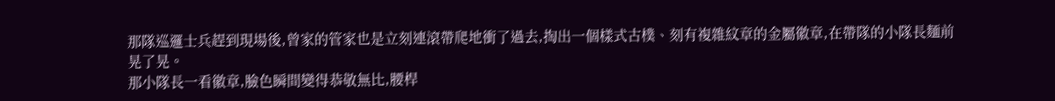那隊巡邏士兵趕到現場後,曾家的管家也是立刻連滾帶爬地衝了過去,掏出一個樣式古樸、刻有複雜紋章的金屬徽章,在帶隊的小隊長麵前晃了晃。
那小隊長一看徽章,臉色瞬間變得恭敬無比,腰桿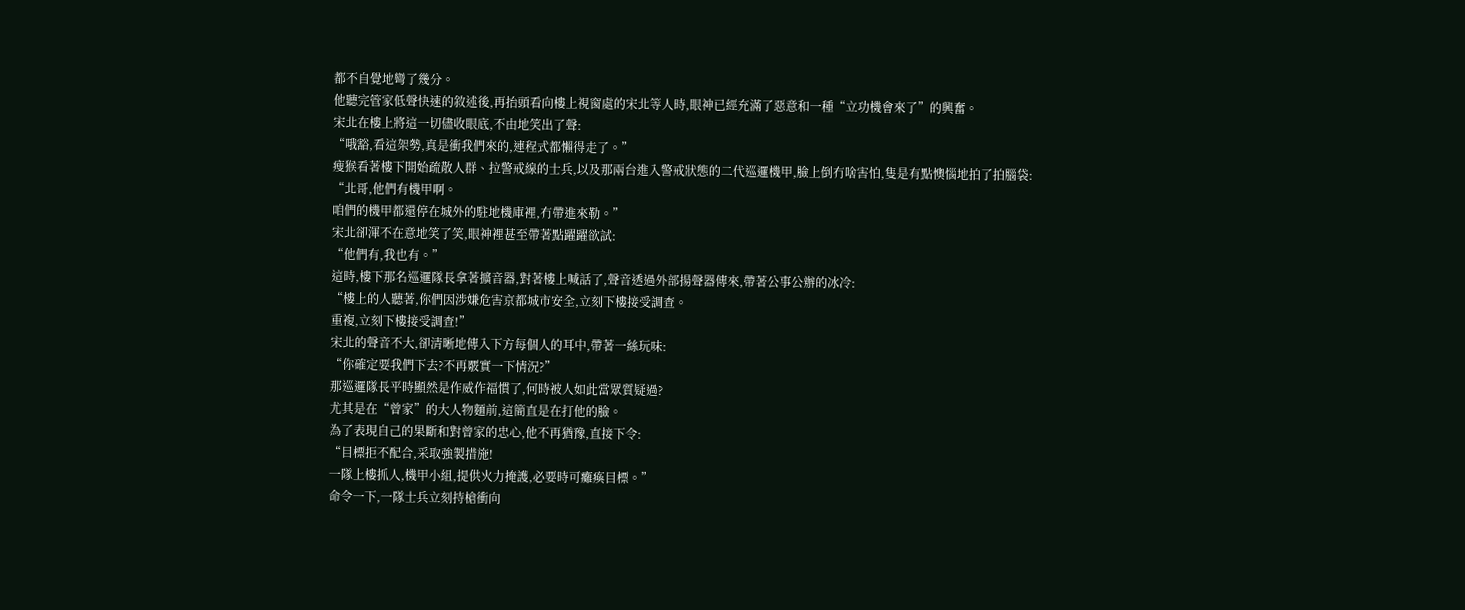都不自覺地彎了幾分。
他聽完管家低聲快速的敘述後,再抬頭看向樓上視窗處的宋北等人時,眼神已經充滿了惡意和一種“立功機會來了”的興奮。
宋北在樓上將這一切儘收眼底,不由地笑出了聲:
“哦豁,看這架勢,真是衝我們來的,連程式都懶得走了。”
瘦猴看著樓下開始疏散人群、拉警戒線的士兵,以及那兩台進入警戒狀態的二代巡邏機甲,臉上倒冇啥害怕,隻是有點懊惱地拍了拍腦袋:
“北哥,他們有機甲啊。
咱們的機甲都還停在城外的駐地機庫裡,冇帶進來勒。”
宋北卻渾不在意地笑了笑,眼神裡甚至帶著點躍躍欲試:
“他們有,我也有。”
這時,樓下那名巡邏隊長拿著擴音器,對著樓上喊話了,聲音透過外部揚聲器傳來,帶著公事公辦的冰冷:
“樓上的人聽著,你們因涉嫌危害京都城市安全,立刻下樓接受調查。
重複,立刻下樓接受調查!”
宋北的聲音不大,卻清晰地傳入下方每個人的耳中,帶著一絲玩味:
“你確定要我們下去?不再覈實一下情況?”
那巡邏隊長平時顯然是作威作福慣了,何時被人如此當眾質疑過?
尤其是在“曾家”的大人物麵前,這簡直是在打他的臉。
為了表現自己的果斷和對曾家的忠心,他不再猶豫,直接下令:
“目標拒不配合,采取強製措施!
一隊上樓抓人,機甲小組,提供火力掩護,必要時可癱瘓目標。”
命令一下,一隊士兵立刻持槍衝向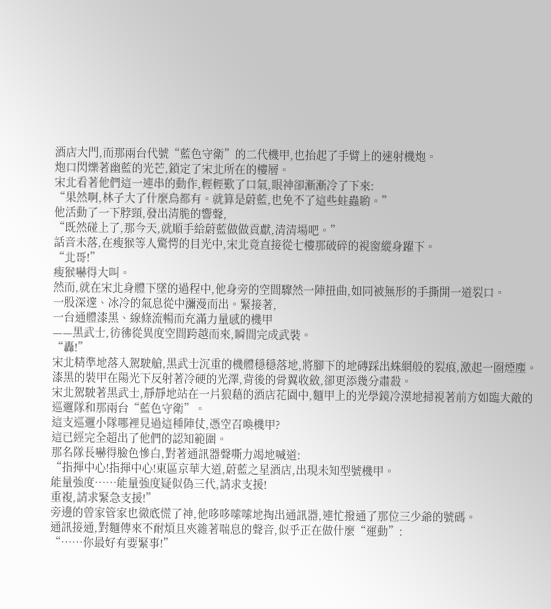酒店大門,而那兩台代號“藍色守衛”的二代機甲,也抬起了手臂上的速射機炮。
炮口閃爍著幽藍的光芒,鎖定了宋北所在的樓層。
宋北看著他們這一連串的動作,輕輕歎了口氣,眼神卻漸漸冷了下來:
“果然啊,林子大了什麼鳥都有。就算是蔚藍,也免不了這些蛀蟲喲。”
他活動了一下脖頸,發出清脆的響聲,
“既然碰上了,那今天,就順手給蔚藍做做貢獻,清清場吧。”
話音未落,在瘦猴等人驚愕的目光中,宋北竟直接從七樓那破碎的視窗縱身躍下。
“北哥!”
瘦猴嚇得大叫。
然而,就在宋北身體下墜的過程中,他身旁的空間驟然一陣扭曲,如同被無形的手撕開一道裂口。
一股深邃、冰冷的氣息從中瀰漫而出。緊接著,
一台通體漆黑、線條流暢而充滿力量感的機甲
——黑武士,彷彿從異度空間跨越而來,瞬間完成武裝。
“轟!”
宋北精準地落入駕駛艙,黑武士沉重的機體穩穩落地,將腳下的地磚踩出蛛網般的裂痕,激起一圈煙塵。
漆黑的裝甲在陽光下反射著冷硬的光澤,背後的骨翼收斂,卻更添幾分肅殺。
宋北駕駛著黑武士,靜靜地站在一片狼藉的酒店花園中,麵甲上的光學鏡冷漠地掃視著前方如臨大敵的巡邏隊和那兩台“藍色守衛”。
這支巡邏小隊哪裡見過這種陣仗,憑空召喚機甲?
這已經完全超出了他們的認知範圍。
那名隊長嚇得臉色慘白,對著通訊器聲嘶力竭地喊道:
“指揮中心!指揮中心!東區京華大道,蔚藍之星酒店,出現未知型號機甲。
能量強度……能量強度疑似偽三代,請求支援!
重複,請求緊急支援!”
旁邊的曾家管家也徹底慌了神,他哆哆嗦嗦地掏出通訊器,連忙撥通了那位三少爺的號碼。
通訊接通,對麵傳來不耐煩且夾雜著喘息的聲音,似乎正在做什麼“運動”:
“……你最好有要緊事!”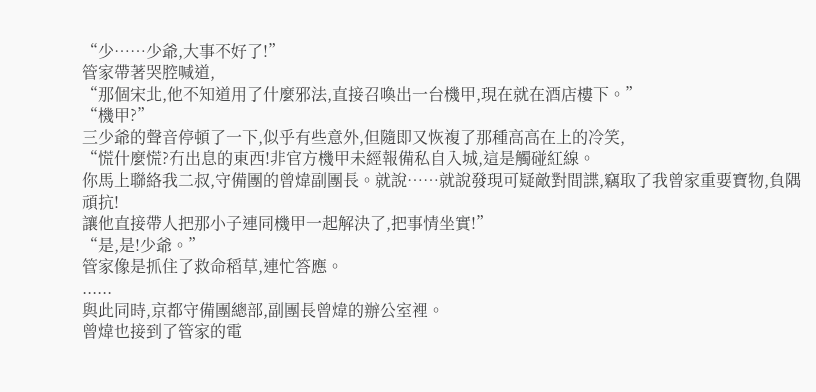“少……少爺,大事不好了!”
管家帶著哭腔喊道,
“那個宋北,他不知道用了什麼邪法,直接召喚出一台機甲,現在就在酒店樓下。”
“機甲?”
三少爺的聲音停頓了一下,似乎有些意外,但隨即又恢複了那種高高在上的冷笑,
“慌什麼慌?冇出息的東西!非官方機甲未經報備私自入城,這是觸碰紅線。
你馬上聯絡我二叔,守備團的曾煒副團長。就說……就說發現可疑敵對間諜,竊取了我曾家重要寶物,負隅頑抗!
讓他直接帶人把那小子連同機甲一起解決了,把事情坐實!”
“是,是!少爺。”
管家像是抓住了救命稻草,連忙答應。
......
與此同時,京都守備團總部,副團長曾煒的辦公室裡。
曾煒也接到了管家的電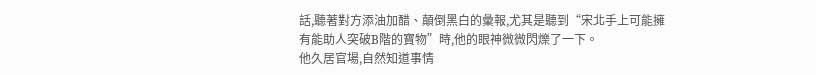話,聽著對方添油加醋、顛倒黑白的彙報,尤其是聽到“宋北手上可能擁有能助人突破B階的寶物”時,他的眼神微微閃爍了一下。
他久居官場,自然知道事情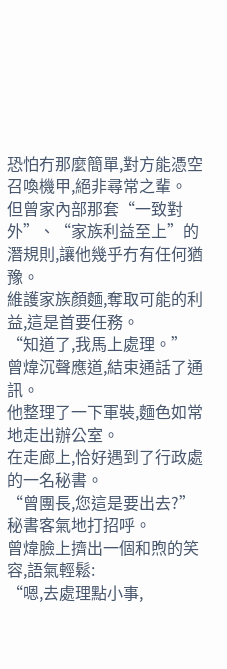恐怕冇那麼簡單,對方能憑空召喚機甲,絕非尋常之輩。
但曾家內部那套“一致對外”、“家族利益至上”的潛規則,讓他幾乎冇有任何猶豫。
維護家族顏麵,奪取可能的利益,這是首要任務。
“知道了,我馬上處理。”
曾煒沉聲應道,結束通話了通訊。
他整理了一下軍裝,麵色如常地走出辦公室。
在走廊上,恰好遇到了行政處的一名秘書。
“曾團長,您這是要出去?”
秘書客氣地打招呼。
曾煒臉上擠出一個和煦的笑容,語氣輕鬆:
“嗯,去處理點小事,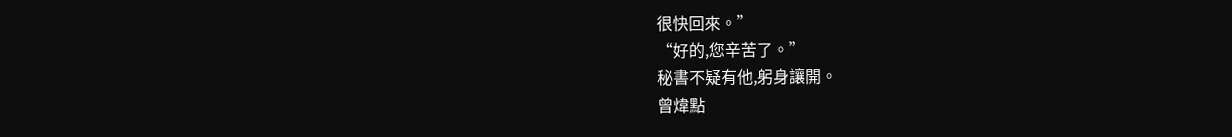很快回來。”
“好的,您辛苦了。”
秘書不疑有他,躬身讓開。
曾煒點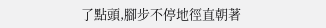了點頭,腳步不停地徑直朝著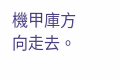機甲庫方向走去。